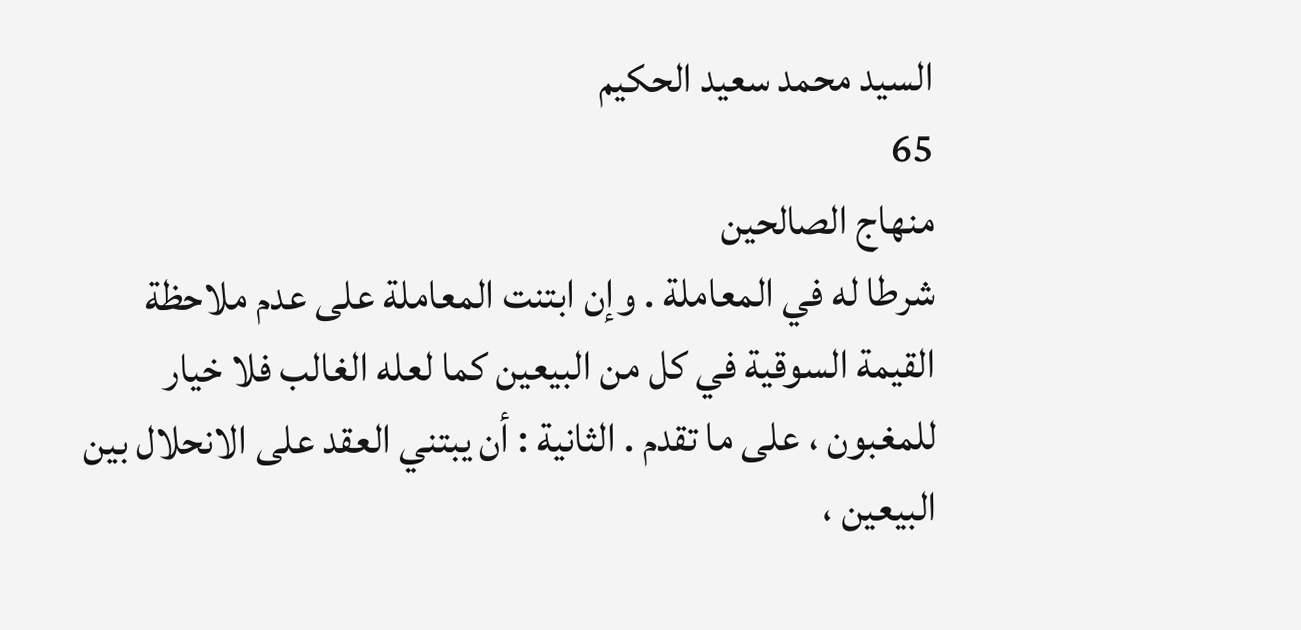السيد محمد سعيد الحكيم
65
منهاج الصالحين
شرطا له في المعاملة . وإن ابتنت المعاملة على عدم ملاحظة القيمة السوقية في كل من البيعين كما لعله الغالب فلا خيار للمغبون ، على ما تقدم . الثانية : أن يبتني العقد على الانحلال بين البيعين ،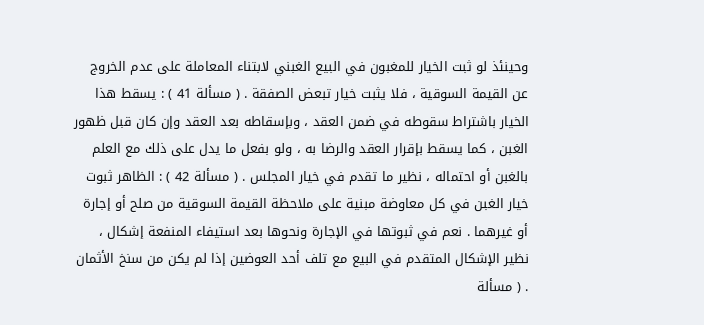وحينئذ لو ثبت الخيار للمغبون في البيع الغبني لابتناء المعاملة على عدم الخروج عن القيمة السوقية ، فلا يثبت خيار تبعض الصفقة . ( مسألة 41 ) : يسقط هذا الخيار باشتراط سقوطه في ضمن العقد ، وبإسقاطه بعد العقد وإن كان قبل ظهور الغبن ، كما يسقط بإقرار العقد والرضا به ، ولو بفعل ما يدل على ذلك مع العلم بالغبن أو احتماله ، نظير ما تقدم في خيار المجلس . ( مسألة 42 ) : الظاهر ثبوت خيار الغبن في كل معاوضة مبنية على ملاحظة القيمة السوقية من صلح أو إجارة أو غيرهما . نعم في ثبوتها في الإجارة ونحوها بعد استيفاء المنفعة إشكال ، نظير الإشكال المتقدم في البيع مع تلف أحد العوضين إذا لم يكن من سنخ الأثمان . ( مسألة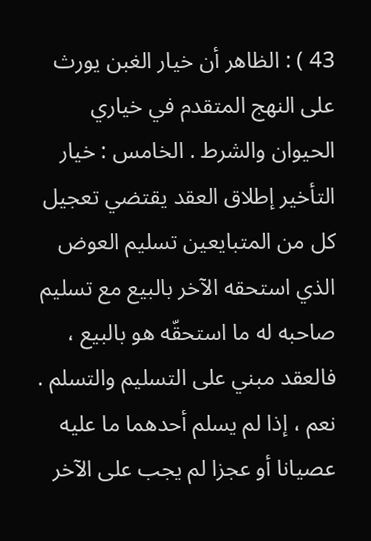43 ) : الظاهر أن خيار الغبن يورث على النهج المتقدم في خياري الحيوان والشرط . الخامس : خيار التأخير إطلاق العقد يقتضي تعجيل كل من المتبايعين تسليم العوض الذي استحقه الآخر بالبيع مع تسليم صاحبه له ما استحقّه هو بالبيع ، فالعقد مبني على التسليم والتسلم . نعم ، إذا لم يسلم أحدهما ما عليه عصيانا أو عجزا لم يجب على الآخر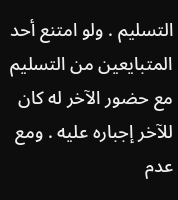التسليم . ولو امتنع أحد المتبايعين من التسليم مع حضور الآخر له كان للآخر إجباره عليه . ومع عدم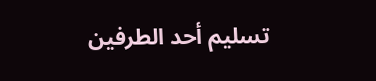تسليم أحد الطرفين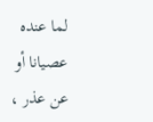لما عنده عصيانا أو عن عذر ،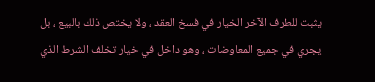يثبت للطرف الآخر الخيار في فسخ العقد ، ولا يختص ذلك بالبيع ، بل يجري في جميع المعاوضات ، وهو داخل في خيار تخلف الشرط الذي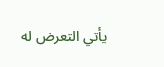يأتي التعرض له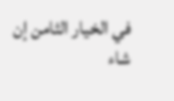في الخيار الثامن إن شاء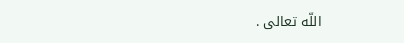اللّه تعالى .